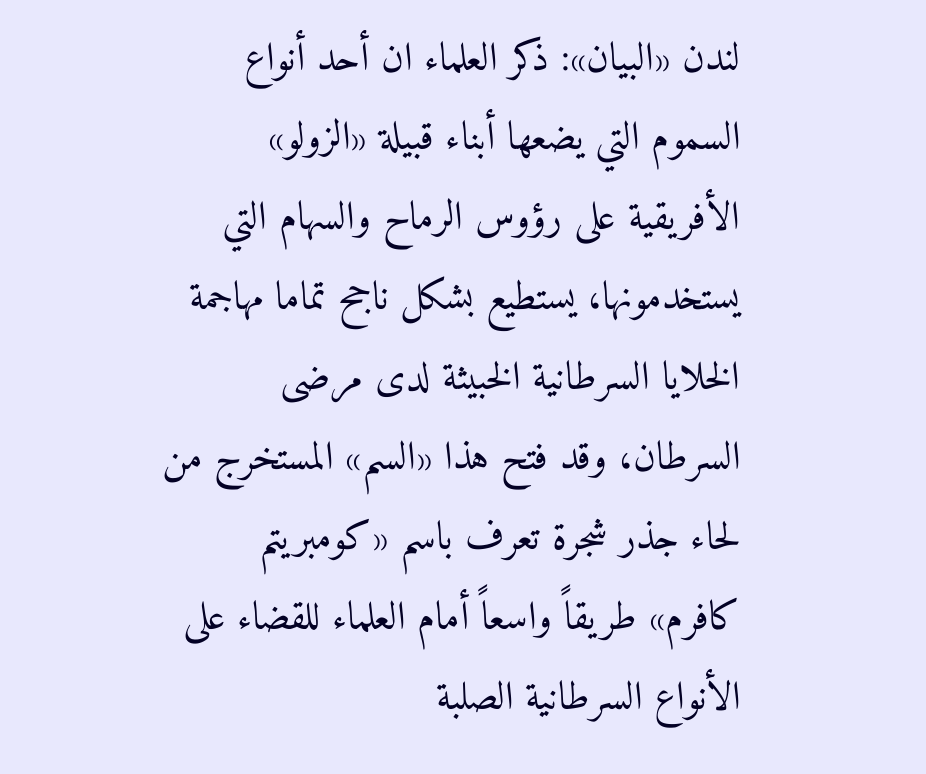لندن «البيان»: ذكر العلماء ان أحد أنواع السموم التي يضعها أبناء قبيلة «الزولو» الأفريقية على رؤوس الرماح والسهام التي يستخدمونها، يستطيع بشكل ناجح تماما مهاجمة الخلايا السرطانية الخبيثة لدى مرضى السرطان، وقد فتح هذا «السم» المستخرج من لحاء جذر شجرة تعرف باسم «كومبريتم كافرم» طريقاً واسعاً أمام العلماء للقضاء على الأنواع السرطانية الصلبة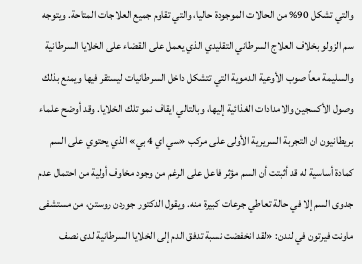والتي تشكل 90% من الحالات الموجودة حاليا، والتي تقاوم جميع العلاجات المتاحة. ويتوجه سم الزولو بخلاف العلاج السرطاني التقليدي الذي يعمل على القضاء على الخلايا السرطانية والسليمة معاً صوب الأوعية الدموية التي تتشكل داخل السرطانيات ليستقر فيها ويمنع بذلك وصول الأكسجين والامدادات الغذائية إليها، وبالتالي ايقاف نمو تلك الخلايا. وقد أوضح علماء بريطانيون ان التجربة السريرية الأولى على مركب «سي اي 4 بي» الذي يحتوي على السم كمادة أساسية له قد أثبتت أن السم مؤثر فاعل على الرغم من وجود مخاوف أولية من احتمال عدم جدوى السم إلا في حالة تعاطي جرعات كبيرة منه. ويقول الدكتور جوردن روستن، من مستشفى ماونت فيرتون في لندن: «لقد انخفضت نسبة تدفق الدم إلى الخلايا السرطانية لدى نصف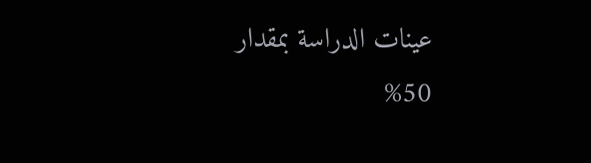عينات الدراسة بمقدار 50%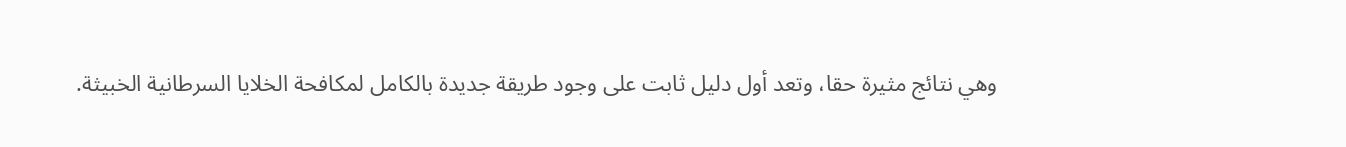وهي نتائج مثيرة حقا، وتعد أول دليل ثابت على وجود طريقة جديدة بالكامل لمكافحة الخلايا السرطانية الخبيثة.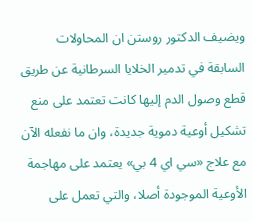ويضيف الدكتور روستن ان المحاولات السابقة في تدمير الخلايا السرطانية عن طريق قطع وصول الدم إليها كانت تعتمد على منع تشكيل أوعية دموية جديدة، وان ما نفعله الآن مع علاج «سي اي 4 بي» يعتمد على مهاجمة الأوعية الموجودة أصلا، والتي تعمل على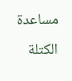مساعدة الكتلة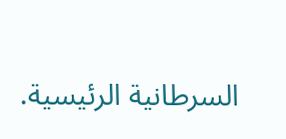السرطانية الرئيسية.